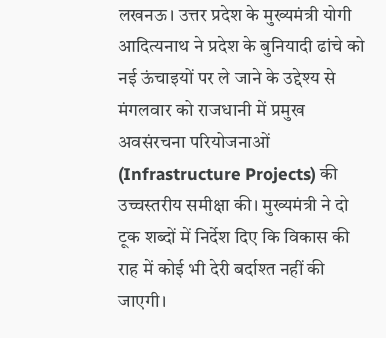लखनऊ। उत्तर प्रदेश के मुख्यमंत्री योगी आदित्यनाथ ने प्रदेश के बुनियादी ढांचे को नई ऊंचाइयों पर ले जाने के उद्देश्य से मंगलवार को राजधानी में प्रमुख अवसंरचना परियोजनाओं (Infrastructure Projects) की उच्चस्तरीय समीक्षा की। मुख्यमंत्री ने दो टूक शब्दों में निर्देश दिए कि विकास की राह में कोई भी देरी बर्दाश्त नहीं की जाएगी।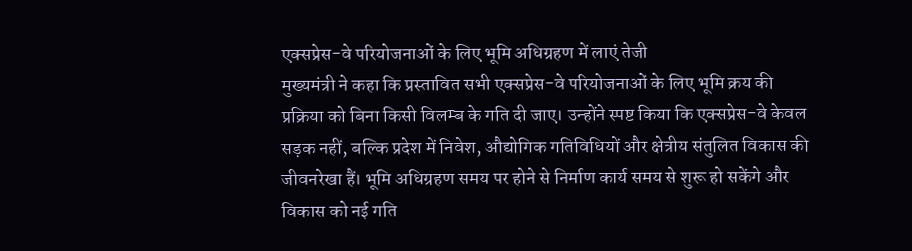एक्सप्रेस-वे परियोजनाओं के लिए भूमि अधिग्रहण में लाएं तेजी
मुख्यमंत्री ने कहा कि प्रस्तावित सभी एक्सप्रेस-वे परियोजनाओं के लिए भूमि क्रय की प्रक्रिया को बिना किसी विलम्ब के गति दी जाए। उन्होंने स्पष्ट किया कि एक्सप्रेस-वे केवल सड़क नहीं, बल्कि प्रदेश में निवेश, औद्योगिक गतिविधियों और क्षेत्रीय संतुलित विकास की जीवनरेखा हैं। भूमि अधिग्रहण समय पर होने से निर्माण कार्य समय से शुरू हो सकेंगे और विकास को नई गति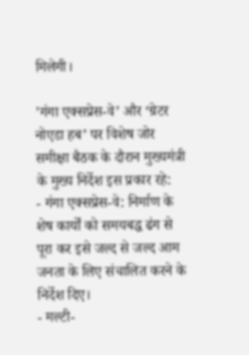मिलेगी।

’गंगा एक्सप्रेस-वे’ और ‘ग्रेटर नोएडा हब’ पर विशेष जोर
समीक्षा बैठक के दौरान मुख्यमंत्री के मुख्य निर्देश इस प्रकार रहे:
- गंगा एक्सप्रेस-वे: निर्माण के शेष कार्यों को समयबद्ध ढंग से पूरा कर इसे जल्द से जल्द आम जनता के लिए संचालित करने के निर्देश दिए।
- मल्टी-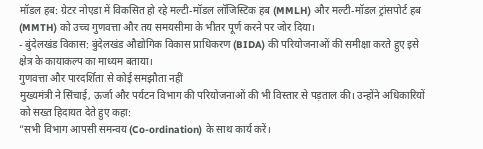मॉडल हब: ग्रेटर नोएडा में विकसित हो रहे मल्टी-मॉडल लॉजिस्टिक हब (MMLH) और मल्टी-मॉडल ट्रांसपोर्ट हब (MMTH) को उच्च गुणवत्ता और तय समयसीमा के भीतर पूर्ण करने पर जोर दिया।
- बुंदेलखंड विकास: बुंदेलखंड औद्योगिक विकास प्राधिकरण (BIDA) की परियोजनाओं की समीक्षा करते हुए इसे क्षेत्र के कायाकल्प का माध्यम बताया।
गुणवत्ता और पारदर्शिता से कोई समझौता नहीं
मुख्यमंत्री ने सिंचाई, ऊर्जा और पर्यटन विभाग की परियोजनाओं की भी विस्तार से पड़ताल की। उन्होंने अधिकारियों को सख्त हिदायत देते हुए कहा:
”सभी विभाग आपसी समन्वय (Co-ordination) के साथ कार्य करें।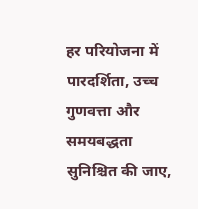हर परियोजना में पारदर्शिता, उच्च गुणवत्ता और समयबद्धता सुनिश्चित की जाए,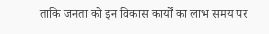ताकि जनता को इन विकास कार्यों का लाभ समय पर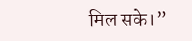मिल सके।”